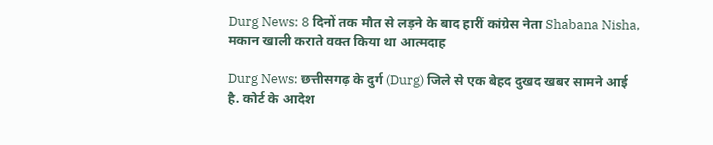Durg News: 8 दिनों तक मौत से लड़ने के बाद हारीं कांग्रेस नेता Shabana Nisha, मकान खाली कराते वक्त किया था आत्मदाह

Durg News: छत्तीसगढ़ के दुर्ग (Durg) जिले से एक बेहद दुखद खबर सामने आई है. कोर्ट के आदेश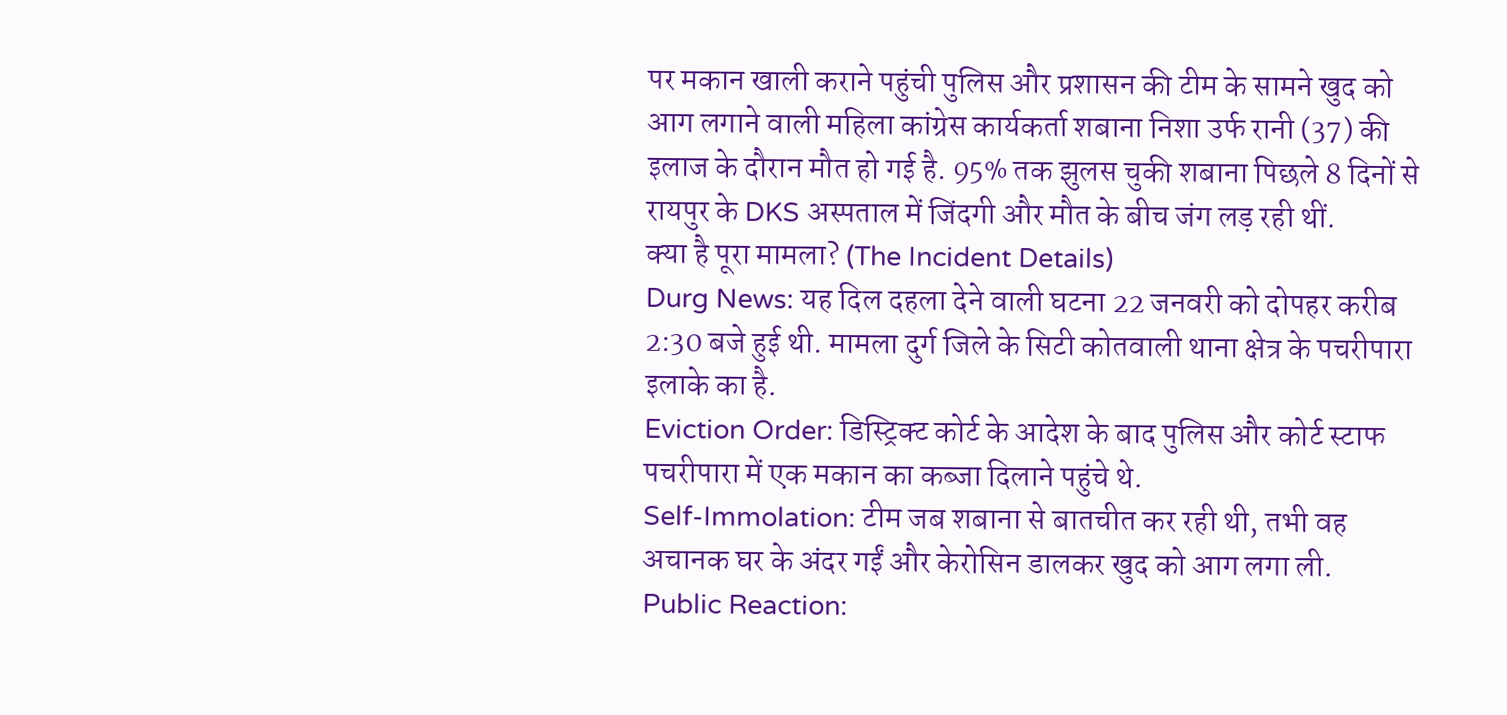पर मकान खाली कराने पहुंची पुलिस और प्रशासन की टीम के सामने खुद को आग लगाने वाली महिला कांग्रेस कार्यकर्ता शबाना निशा उर्फ रानी (37) की इलाज के दौरान मौत हो गई है. 95% तक झुलस चुकी शबाना पिछले 8 दिनों से रायपुर के DKS अस्पताल में जिंदगी और मौत के बीच जंग लड़ रही थीं.
क्या है पूरा मामला? (The Incident Details)
Durg News: यह दिल दहला देने वाली घटना 22 जनवरी को दोपहर करीब 2:30 बजे हुई थी. मामला दुर्ग जिले के सिटी कोतवाली थाना क्षेत्र के पचरीपारा इलाके का है.
Eviction Order: डिस्ट्रिक्ट कोर्ट के आदेश के बाद पुलिस और कोर्ट स्टाफ पचरीपारा में एक मकान का कब्जा दिलाने पहुंचे थे.
Self-Immolation: टीम जब शबाना से बातचीत कर रही थी, तभी वह अचानक घर के अंदर गईं और केरोसिन डालकर खुद को आग लगा ली.
Public Reaction: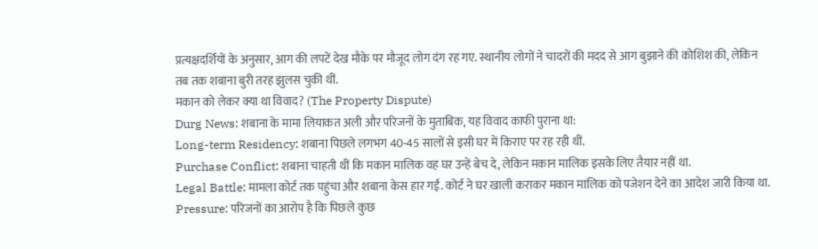प्रत्यक्षदर्शियों के अनुसार, आग की लपटें देख मौके पर मौजूद लोग दंग रह गए. स्थानीय लोगों ने चादरों की मदद से आग बुझाने की कोशिश की, लेकिन तब तक शबाना बुरी तरह झुलस चुकी थीं.
मकान को लेकर क्या था विवाद? (The Property Dispute)
Durg News: शबाना के मामा लियाकत अली और परिजनों के मुताबिक, यह विवाद काफी पुराना था:
Long-term Residency: शबाना पिछले लगभग 40-45 सालों से इसी घर में किराए पर रह रही थीं.
Purchase Conflict: शबाना चाहती थीं कि मकान मालिक वह घर उन्हें बेच दे, लेकिन मकान मालिक इसके लिए तैयार नहीं था.
Legal Battle: मामला कोर्ट तक पहुंचा और शबाना केस हार गईं. कोर्ट ने घर खाली कराकर मकान मालिक को पजेशन देने का आदेश जारी किया था.
Pressure: परिजनों का आरोप है कि पिछले कुछ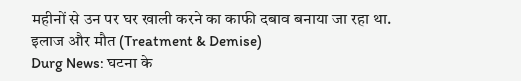महीनों से उन पर घर खाली करने का काफी दबाव बनाया जा रहा था.
इलाज और मौत (Treatment & Demise)
Durg News: घटना के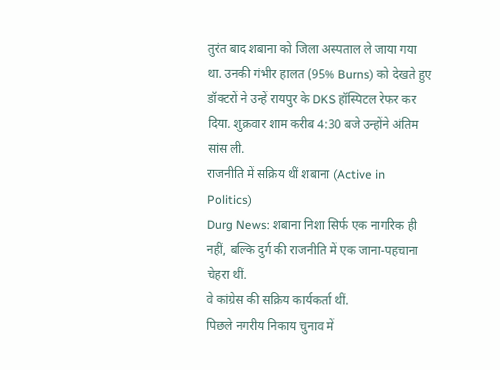तुरंत बाद शबाना को जिला अस्पताल ले जाया गया था. उनकी गंभीर हालत (95% Burns) को देखते हुए डॉक्टरों ने उन्हें रायपुर के DKS हॉस्पिटल रेफर कर दिया. शुक्रवार शाम करीब 4:30 बजे उन्होंने अंतिम सांस ली.
राजनीति में सक्रिय थीं शबाना (Active in Politics)
Durg News: शबाना निशा सिर्फ एक नागरिक ही नहीं, बल्कि दुर्ग की राजनीति में एक जाना-पहचाना चेहरा थीं.
वे कांग्रेस की सक्रिय कार्यकर्ता थीं.
पिछले नगरीय निकाय चुनाव में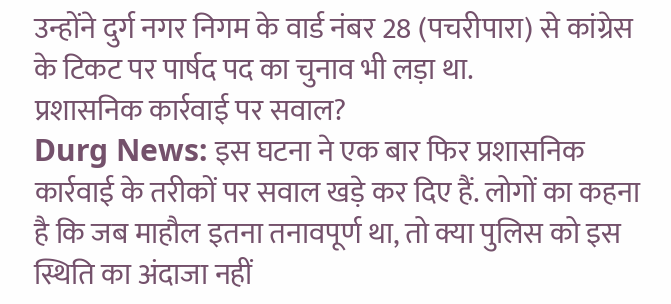उन्होंने दुर्ग नगर निगम के वार्ड नंबर 28 (पचरीपारा) से कांग्रेस के टिकट पर पार्षद पद का चुनाव भी लड़ा था.
प्रशासनिक कार्रवाई पर सवाल?
Durg News: इस घटना ने एक बार फिर प्रशासनिक कार्रवाई के तरीकों पर सवाल खड़े कर दिए हैं. लोगों का कहना है कि जब माहौल इतना तनावपूर्ण था, तो क्या पुलिस को इस स्थिति का अंदाजा नहीं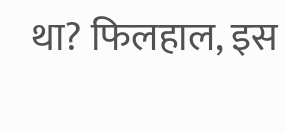था? फिलहाल, इस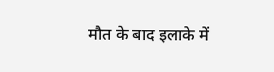मौत के बाद इलाके में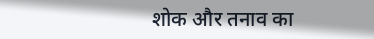शोक और तनाव का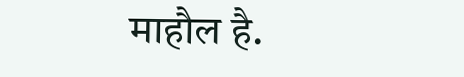माहौल है.